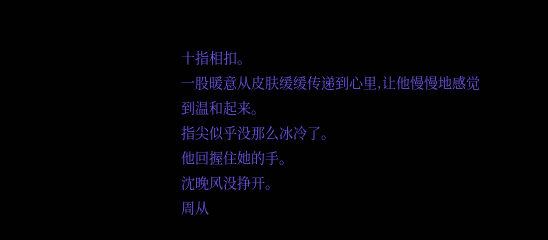十指相扣。
一股暖意从皮肤缓缓传递到心里,让他慢慢地感觉到温和起来。
指尖似乎没那么冰冷了。
他回握住她的手。
沈晚风没挣开。
周从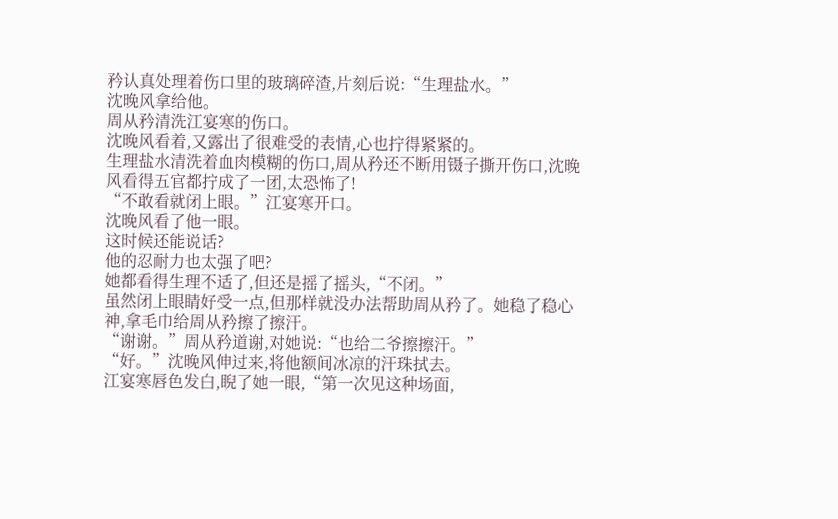矜认真处理着伤口里的玻璃碎渣,片刻后说:“生理盐水。”
沈晚风拿给他。
周从矜清洗江宴寒的伤口。
沈晚风看着,又露出了很难受的表情,心也拧得紧紧的。
生理盐水清洗着血肉模糊的伤口,周从矜还不断用镊子撕开伤口,沈晚风看得五官都拧成了一团,太恐怖了!
“不敢看就闭上眼。”江宴寒开口。
沈晚风看了他一眼。
这时候还能说话?
他的忍耐力也太强了吧?
她都看得生理不适了,但还是摇了摇头,“不闭。”
虽然闭上眼睛好受一点,但那样就没办法帮助周从矜了。她稳了稳心神,拿毛巾给周从矜擦了擦汗。
“谢谢。”周从矜道谢,对她说:“也给二爷擦擦汗。”
“好。”沈晚风伸过来,将他额间冰凉的汗珠拭去。
江宴寒唇色发白,睨了她一眼,“第一次见这种场面,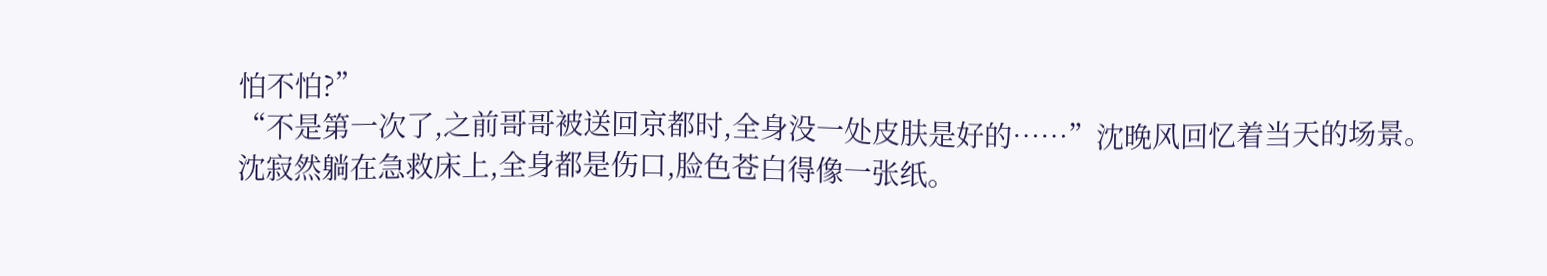怕不怕?”
“不是第一次了,之前哥哥被送回京都时,全身没一处皮肤是好的……”沈晚风回忆着当天的场景。
沈寂然躺在急救床上,全身都是伤口,脸色苍白得像一张纸。